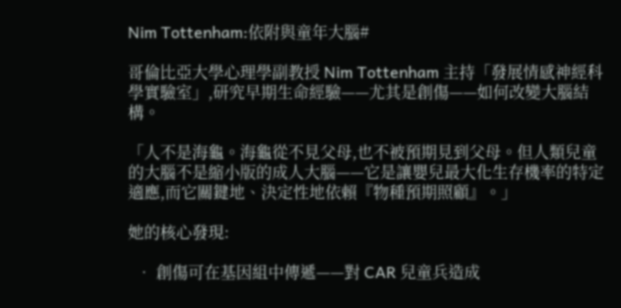Nim Tottenham:依附與童年大腦#

哥倫比亞大學心理學副教授 Nim Tottenham 主持「發展情感神經科學實驗室」,研究早期生命經驗——尤其是創傷——如何改變大腦結構。

「人不是海龜。海龜從不見父母,也不被預期見到父母。但人類兒童的大腦不是縮小版的成人大腦——它是讓嬰兒最大化生存機率的特定適應,而它關鍵地、決定性地依賴『物種預期照顧』。」

她的核心發現:

  • 創傷可在基因組中傳遞——對 CAR 兒童兵造成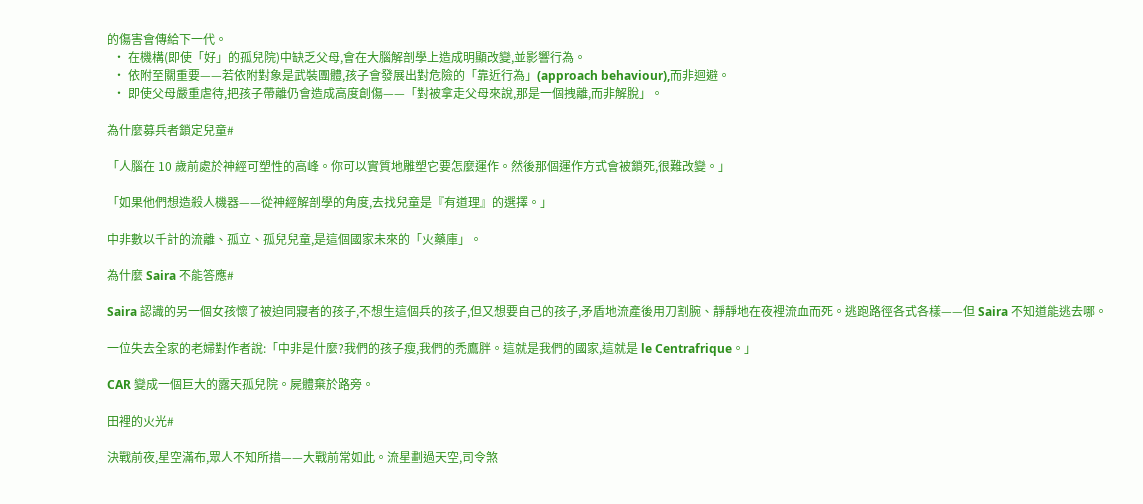的傷害會傳給下一代。
  • 在機構(即使「好」的孤兒院)中缺乏父母,會在大腦解剖學上造成明顯改變,並影響行為。
  • 依附至關重要——若依附對象是武裝團體,孩子會發展出對危險的「靠近行為」(approach behaviour),而非迴避。
  • 即使父母嚴重虐待,把孩子帶離仍會造成高度創傷——「對被拿走父母來說,那是一個拽離,而非解脫」。

為什麼募兵者鎖定兒童#

「人腦在 10 歲前處於神經可塑性的高峰。你可以實質地雕塑它要怎麼運作。然後那個運作方式會被鎖死,很難改變。」

「如果他們想造殺人機器——從神經解剖學的角度,去找兒童是『有道理』的選擇。」

中非數以千計的流離、孤立、孤兒兒童,是這個國家未來的「火藥庫」。

為什麼 Saira 不能答應#

Saira 認識的另一個女孩懷了被迫同寢者的孩子,不想生這個兵的孩子,但又想要自己的孩子,矛盾地流產後用刀割腕、靜靜地在夜裡流血而死。逃跑路徑各式各樣——但 Saira 不知道能逃去哪。

一位失去全家的老婦對作者說:「中非是什麼?我們的孩子瘦,我們的禿鷹胖。這就是我們的國家,這就是 le Centrafrique。」

CAR 變成一個巨大的露天孤兒院。屍體棄於路旁。

田裡的火光#

決戰前夜,星空滿布,眾人不知所措——大戰前常如此。流星劃過天空,司令煞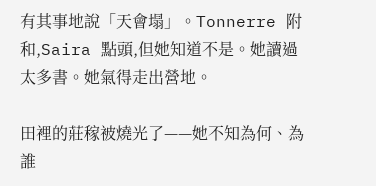有其事地說「天會塌」。Tonnerre 附和,Saira 點頭,但她知道不是。她讀過太多書。她氣得走出營地。

田裡的莊稼被燒光了——她不知為何、為誰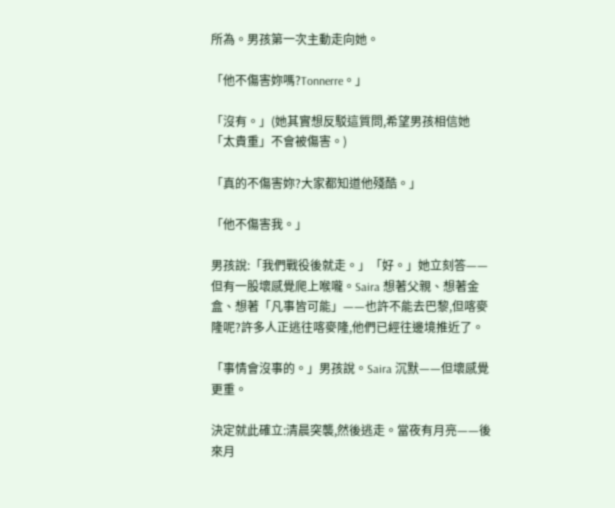所為。男孩第一次主動走向她。

「他不傷害妳嗎?Tonnerre。」

「沒有。」(她其實想反駁這質問,希望男孩相信她「太貴重」不會被傷害。)

「真的不傷害妳?大家都知道他殘酷。」

「他不傷害我。」

男孩說:「我們戰役後就走。」「好。」她立刻答——但有一股壞感覺爬上喉嚨。Saira 想著父親、想著金盒、想著「凡事皆可能」——也許不能去巴黎,但喀麥隆呢?許多人正逃往喀麥隆,他們已經往邊境推近了。

「事情會沒事的。」男孩說。Saira 沉默——但壞感覺更重。

決定就此確立:清晨突襲,然後逃走。當夜有月亮——後來月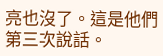亮也沒了。這是他們第三次說話。